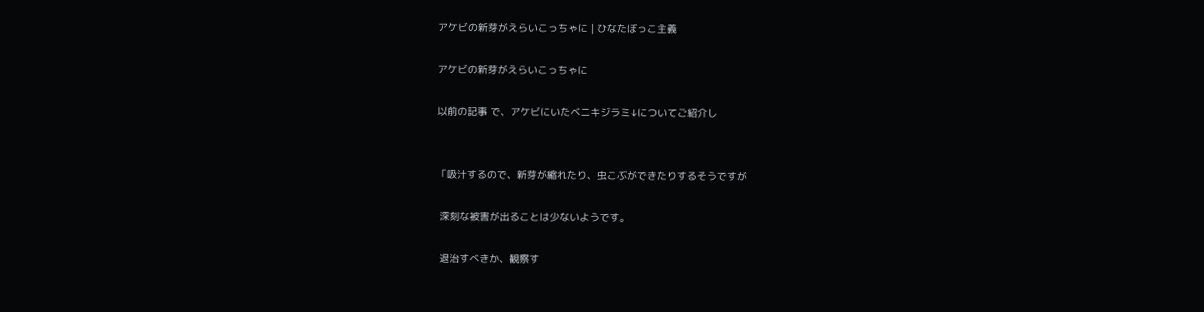アケビの新芽がえらいこっちゃに | ひなたぼっこ主義

アケビの新芽がえらいこっちゃに

以前の記事 で、アケビにいたベニキジラミ↓についてご紹介し


「吸汁するので、新芽が縮れたり、虫こぶができたりするそうですが

 深刻な被害が出ることは少ないようです。

 退治すべきか、観察す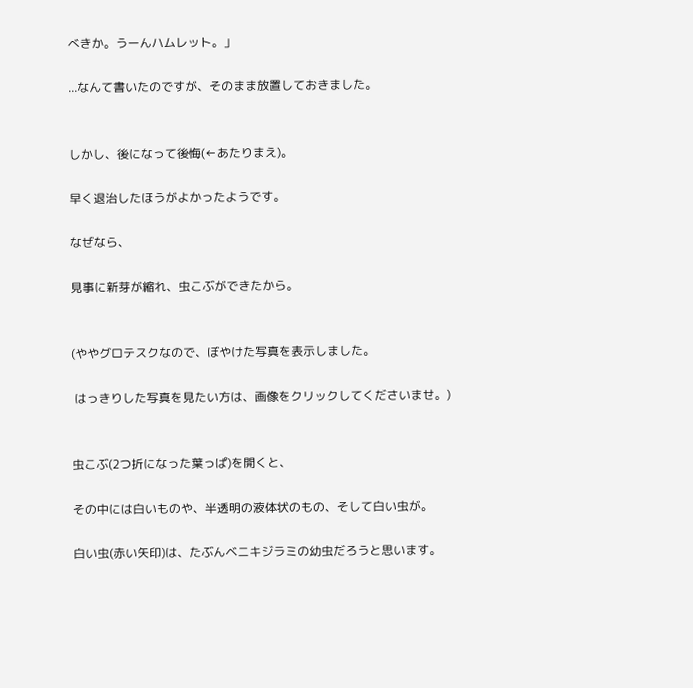べきか。うーんハムレット。」

...なんて書いたのですが、そのまま放置しておきました。


しかし、後になって後悔(←あたりまえ)。

早く退治したほうがよかったようです。

なぜなら、

見事に新芽が縮れ、虫こぶができたから。


(ややグロテスクなので、ぼやけた写真を表示しました。

 はっきりした写真を見たい方は、画像をクリックしてくださいませ。)


虫こぶ(2つ折になった葉っぱ)を開くと、

その中には白いものや、半透明の液体状のもの、そして白い虫が。

白い虫(赤い矢印)は、たぶんベニキジラミの幼虫だろうと思います。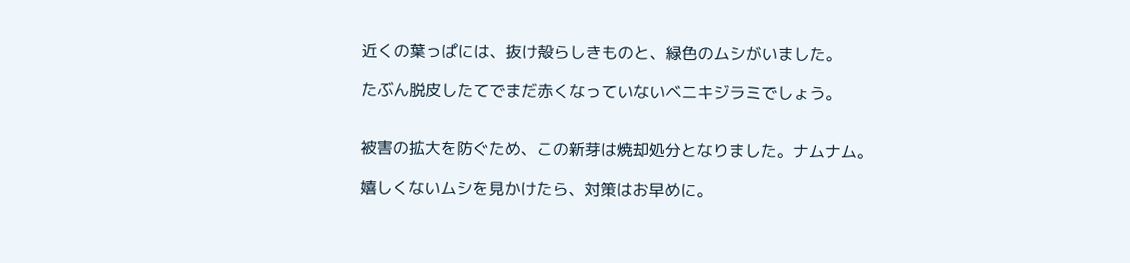近くの葉っぱには、抜け殻らしきものと、緑色のムシがいました。

たぶん脱皮したてでまだ赤くなっていないベニキジラミでしょう。


被害の拡大を防ぐため、この新芽は焼却処分となりました。ナムナム。

嬉しくないムシを見かけたら、対策はお早めに。